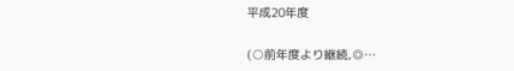平成20年度

(○前年度より継続,◎…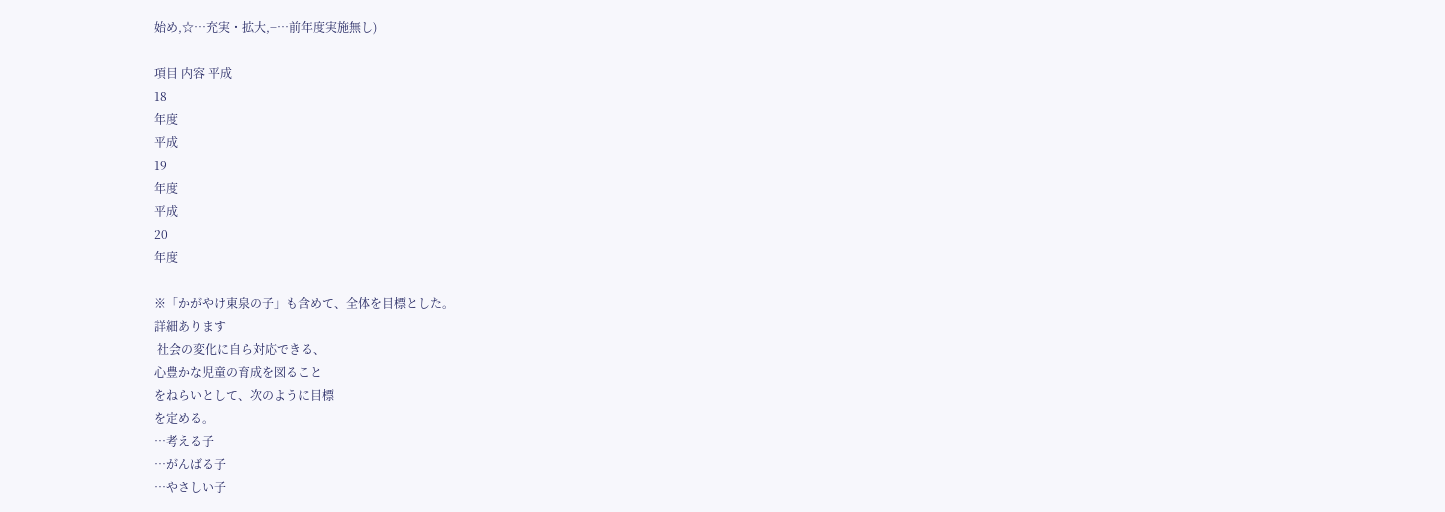始め,☆…充実・拡大,−…前年度実施無し)

項目 内容 平成
18
年度
平成
19
年度
平成
20
年度

※「かがやけ東泉の子」も含めて、全体を目標とした。
詳細あります
 社会の変化に自ら対応できる、
心豊かな児童の育成を図ること
をねらいとして、次のように目標
を定める。
…考える子
…がんばる子
…やさしい子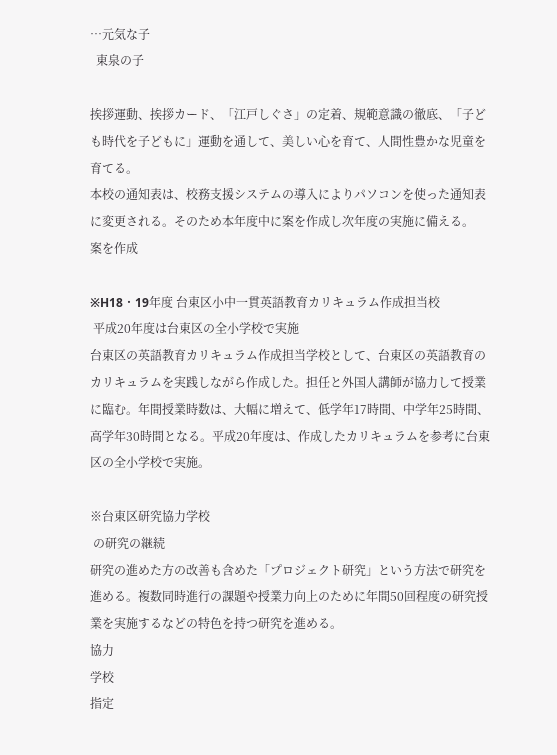…元気な子
  東泉の子

挨拶運動、挨拶カード、「江戸しぐさ」の定着、規範意識の徹底、「子ども時代を子どもに」運動を通して、美しい心を育て、人間性豊かな児童を育てる。
本校の通知表は、校務支援システムの導入によりパソコンを使った通知表に変更される。そのため本年度中に案を作成し次年度の実施に備える。
案を作成

※H18・19年度 台東区小中一貫英語教育カリキュラム作成担当校
 平成20年度は台東区の全小学校で実施
台東区の英語教育カリキュラム作成担当学校として、台東区の英語教育のカリキュラムを実践しながら作成した。担任と外国人講師が協力して授業に臨む。年間授業時数は、大幅に増えて、低学年17時間、中学年25時間、高学年30時間となる。平成20年度は、作成したカリキュラムを参考に台東区の全小学校で実施。

※台東区研究協力学校
 の研究の継続
研究の進めた方の改善も含めた「プロジェクト研究」という方法で研究を進める。複数同時進行の課題や授業力向上のために年間50回程度の研究授業を実施するなどの特色を持つ研究を進める。
協力
学校
指定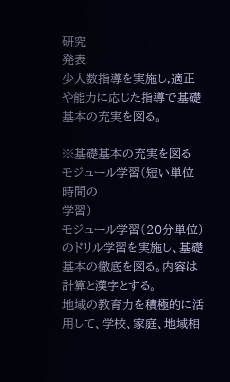研究
発表
少人数指導を実施し,適正や能力に応じた指導で基礎基本の充実を図る。

※基礎基本の充実を図る
モジュール学習(短い単位時間の
学習)
モジュール学習(20分単位)のドリル学習を実施し、基礎基本の徹底を図る。内容は計算と漢字とする。
地域の教育力を積極的に活用して、学校、家庭、地域相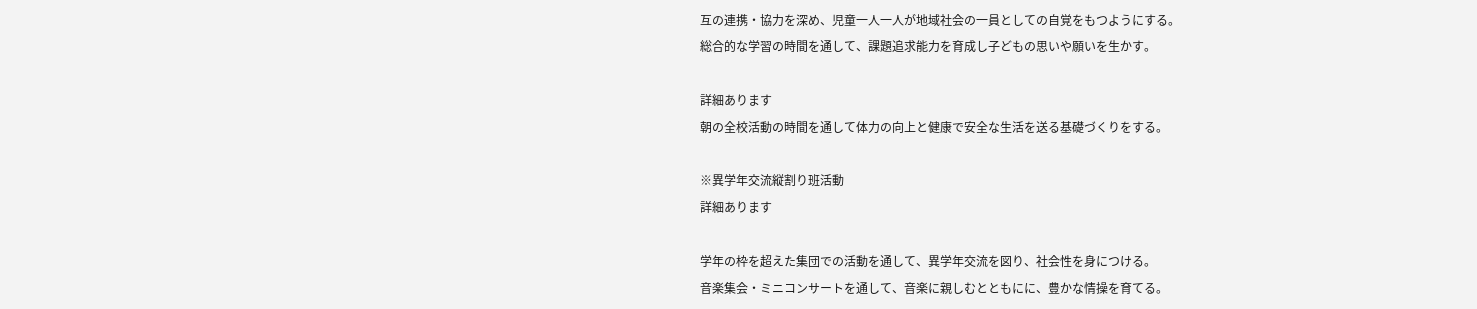互の連携・協力を深め、児童一人一人が地域社会の一員としての自覚をもつようにする。
総合的な学習の時間を通して、課題追求能力を育成し子どもの思いや願いを生かす。

詳細あります
朝の全校活動の時間を通して体力の向上と健康で安全な生活を送る基礎づくりをする。

※異学年交流縦割り班活動
詳細あります

学年の枠を超えた集団での活動を通して、異学年交流を図り、社会性を身につける。
音楽集会・ミニコンサートを通して、音楽に親しむとともにに、豊かな情操を育てる。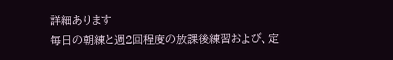詳細あります
毎日の朝練と週2回程度の放課後練習および、定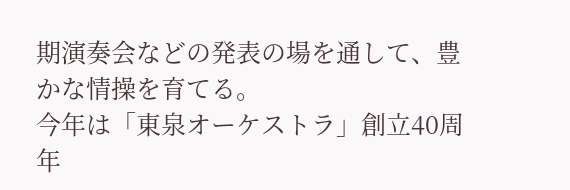期演奏会などの発表の場を通して、豊かな情操を育てる。
今年は「東泉オーケストラ」創立40周年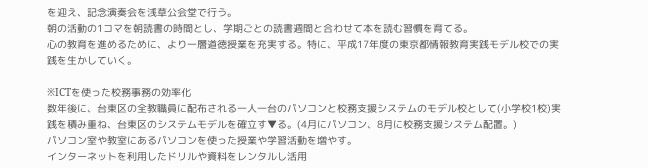を迎え、記念演奏会を浅草公会堂で行う。
朝の活動の1コマを朝読書の時間とし、学期ごとの読書週間と合わせて本を読む習慣を育てる。
心の教育を進めるために、より一層道徳授業を充実する。特に、平成17年度の東京都情報教育実践モデル校での実践を生かしていく。

※ICTを使った校務事務の効率化
数年後に、台東区の全教職員に配布される一人一台のパソコンと校務支援システムのモデル校として(小学校1校)実践を積み重ね、台東区のシステムモデルを確立す▼る。(4月にパソコン、8月に校務支援システム配置。)
パソコン室や教室にあるパソコンを使った授業や学習活動を増やす。
インターネットを利用したドリルや資料をレンタルし活用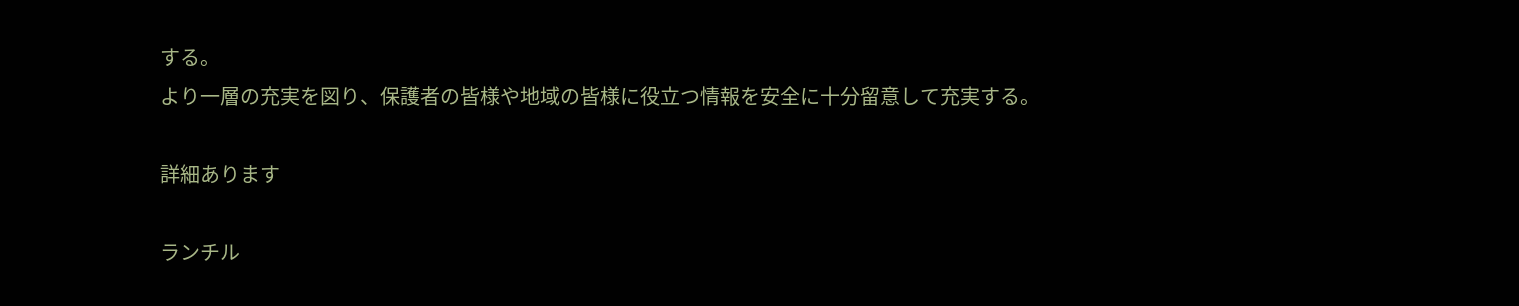する。
より一層の充実を図り、保護者の皆様や地域の皆様に役立つ情報を安全に十分留意して充実する。

詳細あります

ランチル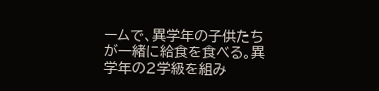ームで、異学年の子供たちが一緒に給食を食べる。異学年の2学級を組み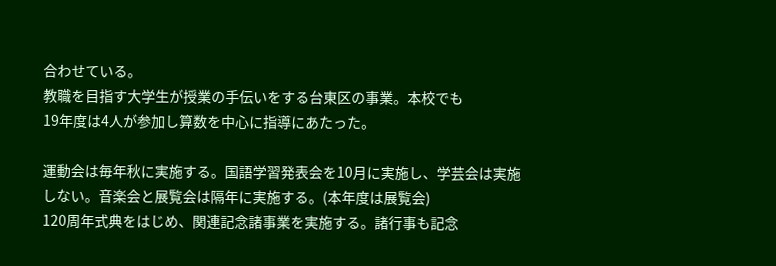合わせている。
教職を目指す大学生が授業の手伝いをする台東区の事業。本校でも
19年度は4人が参加し算数を中心に指導にあたった。

運動会は毎年秋に実施する。国語学習発表会を10月に実施し、学芸会は実施しない。音楽会と展覧会は隔年に実施する。(本年度は展覧会)
120周年式典をはじめ、関連記念諸事業を実施する。諸行事も記念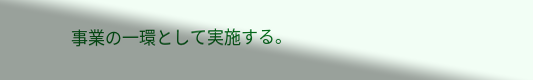事業の一環として実施する。